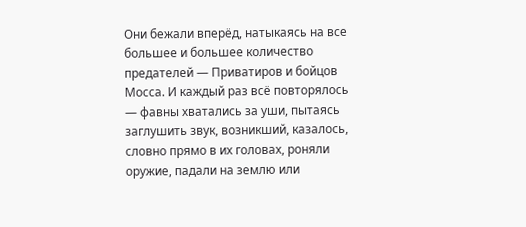Они бежали вперёд, натыкаясь на все большее и большее количество предателей — Приватиров и бойцов Мосса. И каждый раз всё повторялось — фавны хватались за уши, пытаясь заглушить звук, возникший, казалось, словно прямо в их головах, роняли оружие, падали на землю или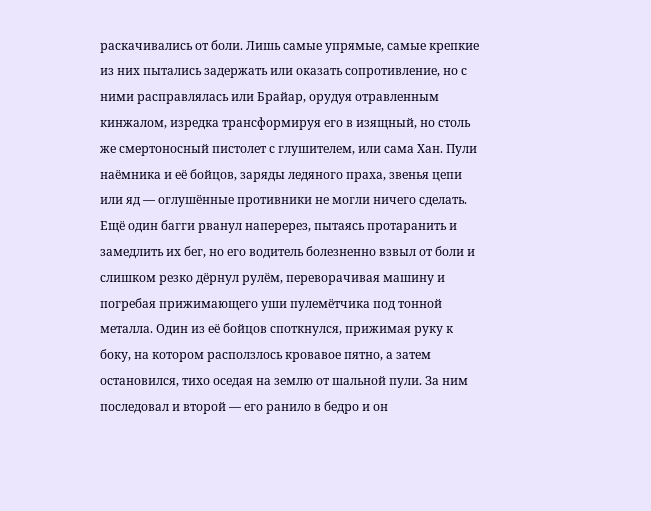раскачивались от боли. Лишь самые упрямые, самые крепкие из них пытались задержать или оказать сопротивление, но с ними расправлялась или Брайар, орудуя отравленным кинжалом, изредка трансформируя его в изящный, но столь же смертоносный пистолет с глушителем, или сама Хан. Пули наёмника и её бойцов, заряды ледяного праха, звенья цепи или яд — оглушённые противники не могли ничего сделать. Ещё один багги рванул наперерез, пытаясь протаранить и замедлить их бег, но его водитель болезненно взвыл от боли и слишком резко дёрнул рулём, переворачивая машину и погребая прижимающего уши пулемётчика под тонной металла. Один из её бойцов споткнулся, прижимая руку к боку, на котором расползлось кровавое пятно, а затем остановился, тихо оседая на землю от шальной пули. За ним последовал и второй — его ранило в бедро и он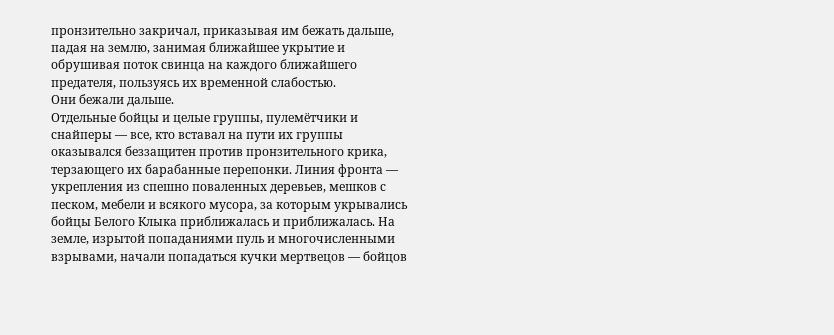пронзительно закричал, приказывая им бежать дальше, падая на землю, занимая ближайшее укрытие и обрушивая поток свинца на каждого ближайшего предателя, пользуясь их временной слабостью.
Они бежали дальше.
Отдельные бойцы и целые группы, пулемётчики и снайперы — все, кто вставал на пути их группы оказывался беззащитен против пронзительного крика, терзающего их барабанные перепонки. Линия фронта — укрепления из спешно поваленных деревьев, мешков с песком, мебели и всякого мусора, за которым укрывались бойцы Белого Клыка приближалась и приближалась. На земле, изрытой попаданиями пуль и многочисленными взрывами, начали попадаться кучки мертвецов — бойцов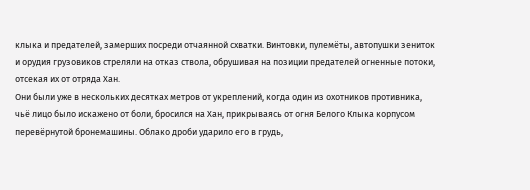клыка и предателей, замерших посреди отчаянной схватки. Винтовки, пулемёты, автопушки зениток и орудия грузовиков стреляли на отказ ствола, обрушивая на позиции предателей огненные потоки, отсекая их от отряда Хан.
Они были уже в нескольких десятках метров от укреплений, когда один из охотников противника, чьё лицо было искажено от боли, бросился на Хан, прикрываясь от огня Белого Клыка корпусом перевёрнутой бронемашины. Облако дроби ударило его в грудь,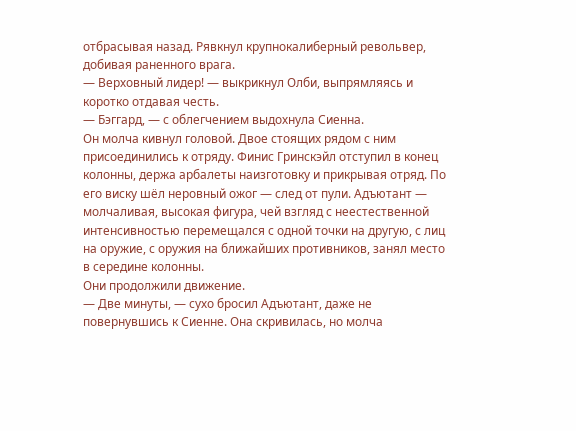отбрасывая назад. Рявкнул крупнокалиберный револьвер, добивая раненного врага.
— Верховный лидер! — выкрикнул Олби, выпрямляясь и коротко отдавая честь.
— Бэггард, — с облегчением выдохнула Сиенна.
Он молча кивнул головой. Двое стоящих рядом с ним присоединились к отряду. Финис Гринскэйл отступил в конец колонны, держа арбалеты наизготовку и прикрывая отряд. По его виску шёл неровный ожог — след от пули. Адъютант — молчаливая, высокая фигура, чей взгляд с неестественной интенсивностью перемещался с одной точки на другую, с лиц на оружие, с оружия на ближайших противников, занял место в середине колонны.
Они продолжили движение.
— Две минуты, — сухо бросил Адъютант, даже не повернувшись к Сиенне. Она скривилась, но молча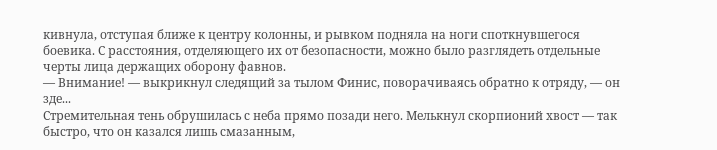кивнула, отступая ближе к центру колонны, и рывком подняла на ноги споткнувшегося боевика. С расстояния, отделяющего их от безопасности, можно было разглядеть отдельные черты лица держащих оборону фавнов.
— Внимание! — выкрикнул следящий за тылом Финис, поворачиваясь обратно к отряду, — он зде...
Стремительная тень обрушилась с неба прямо позади него. Мелькнул скорпионий хвост — так быстро, что он казался лишь смазанным,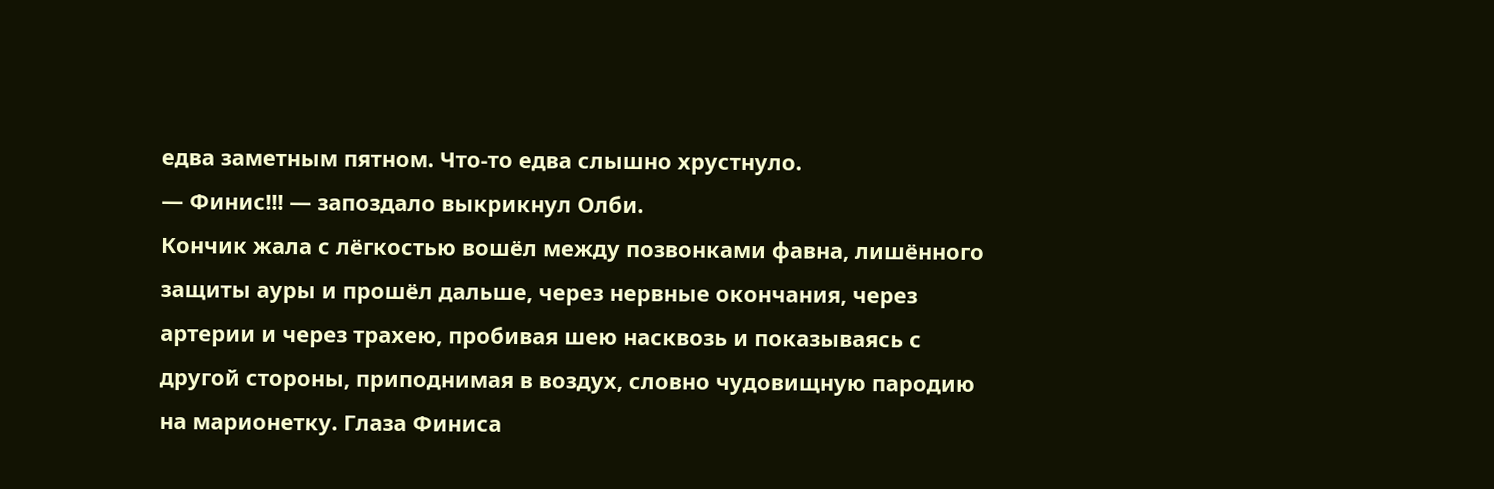едва заметным пятном. Что-то едва слышно хрустнуло.
— Финис!!! — запоздало выкрикнул Олби.
Кончик жала с лёгкостью вошёл между позвонками фавна, лишённого защиты ауры и прошёл дальше, через нервные окончания, через артерии и через трахею, пробивая шею насквозь и показываясь с другой стороны, приподнимая в воздух, словно чудовищную пародию на марионетку. Глаза Финиса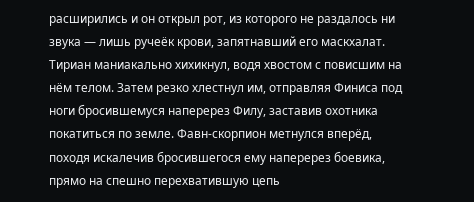расширились и он открыл рот, из которого не раздалось ни звука — лишь ручеёк крови, запятнавший его маскхалат.
Тириан маниакально хихикнул, водя хвостом с повисшим на нём телом. Затем резко хлестнул им, отправляя Финиса под ноги бросившемуся наперерез Филу, заставив охотника покатиться по земле. Фавн-скорпион метнулся вперёд, походя искалечив бросившегося ему наперерез боевика, прямо на спешно перехватившую цепь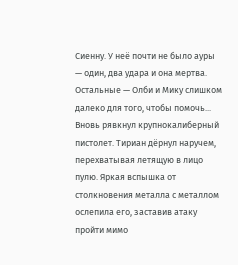Сиенну. У неё почти не было ауры — один, два удара и она мертва. Остальные — Олби и Мику слишком далеко для того, чтобы помочь...
Вновь рявкнул крупнокалиберный пистолет. Тириан дёрнул наручем, перехватывая летящую в лицо пулю. Яркая вспышка от столкновения металла с металлом ослепила его, заставив атаку пройти мимо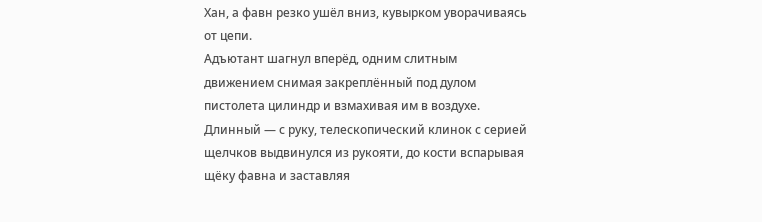Хан, а фавн резко ушёл вниз, кувырком уворачиваясь от цепи.
Адъютант шагнул вперёд, одним слитным движением снимая закреплённый под дулом пистолета цилиндр и взмахивая им в воздухе. Длинный — с руку, телескопический клинок с серией щелчков выдвинулся из рукояти, до кости вспарывая щёку фавна и заставляя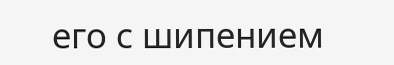его с шипением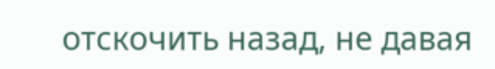отскочить назад, не давая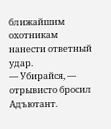ближайшим охотникам нанести ответный удар.
— Убирайся, — отрывисто бросил Адъютант.